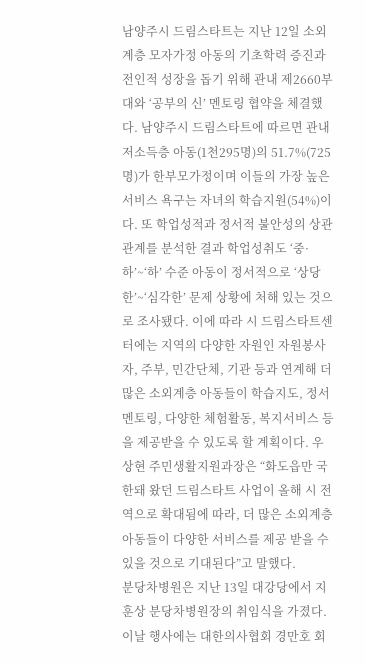남양주시 드림스타트는 지난 12일 소외계층 모자가정 아동의 기초학력 증진과 전인적 성장을 돕기 위해 관내 제2660부대와 ‘공부의 신’ 멘토링 협약을 체결했다. 남양주시 드림스타트에 따르면 관내 저소득층 아동(1천295명)의 51.7%(725명)가 한부모가정이며 이들의 가장 높은 서비스 욕구는 자녀의 학습지원(54%)이다. 또 학업성적과 정서적 불안성의 상관관계를 분석한 결과 학업성취도 ‘중·하’~‘하’ 수준 아동이 정서적으로 ‘상당한’~‘심각한’ 문제 상황에 처해 있는 것으로 조사됐다. 이에 따라 시 드림스타트센터에는 지역의 다양한 자원인 자원봉사자, 주부, 민간단체, 기관 등과 연계해 더 많은 소외계층 아동들이 학습지도, 정서 멘토링, 다양한 체험활동, 복지서비스 등을 제공받을 수 있도록 할 계획이다. 우상현 주민생활지원과장은 “화도읍만 국한돼 왔던 드림스타트 사업이 올해 시 전역으로 확대됨에 따라, 더 많은 소외계층 아동들이 다양한 서비스를 제공 받을 수 있을 것으로 기대된다”고 말했다.
분당차병원은 지난 13일 대강당에서 지훈상 분당차병원장의 취임식을 가졌다. 이날 행사에는 대한의사협회 경만호 회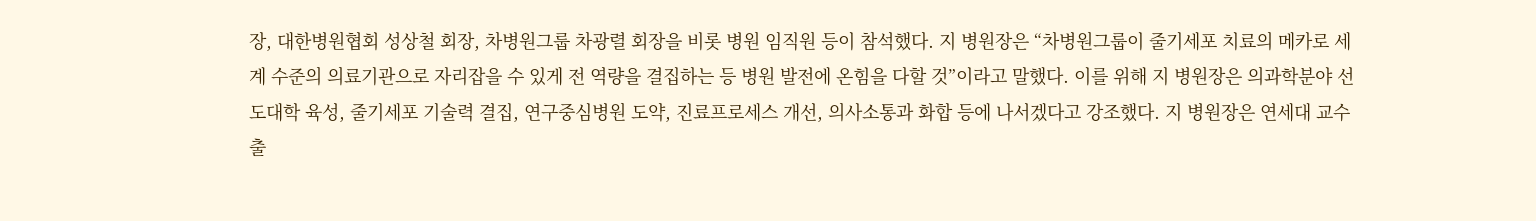장, 대한병원협회 성상철 회장, 차병원그룹 차광렬 회장을 비롯 병원 임직원 등이 참석했다. 지 병원장은 “차병원그룹이 줄기세포 치료의 메카로 세계 수준의 의료기관으로 자리잡을 수 있게 전 역량을 결집하는 등 병원 발전에 온힘을 다할 것”이라고 말했다. 이를 위해 지 병원장은 의과학분야 선도대학 육성, 줄기세포 기술력 결집, 연구중심병원 도약, 진료프로세스 개선, 의사소통과 화합 등에 나서겠다고 강조했다. 지 병원장은 연세대 교수 출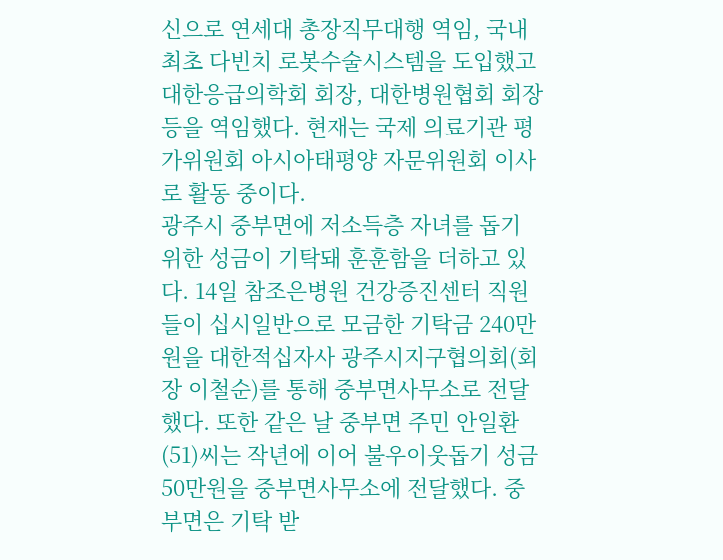신으로 연세대 총장직무대행 역임, 국내 최초 다빈치 로봇수술시스템을 도입했고 대한응급의학회 회장, 대한병원협회 회장 등을 역임했다. 현재는 국제 의료기관 평가위원회 아시아태평양 자문위원회 이사로 활동 중이다.
광주시 중부면에 저소득층 자녀를 돕기 위한 성금이 기탁돼 훈훈함을 더하고 있다. 14일 참조은병원 건강증진센터 직원들이 십시일반으로 모금한 기탁금 240만원을 대한적십자사 광주시지구협의회(회장 이철순)를 통해 중부면사무소로 전달했다. 또한 같은 날 중부면 주민 안일환(51)씨는 작년에 이어 불우이웃돕기 성금 50만원을 중부면사무소에 전달했다. 중부면은 기탁 받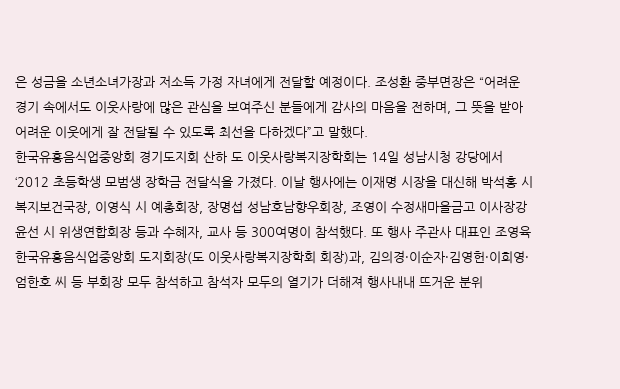은 성금을 소년소녀가장과 저소득 가정 자녀에게 전달할 예정이다. 조성환 중부면장은 “어려운 경기 속에서도 이웃사랑에 많은 관심을 보여주신 분들에게 감사의 마음을 전하며, 그 뜻을 받아 어려운 이웃에게 잘 전달될 수 있도록 최선을 다하겠다”고 말했다.
한국유흥음식업중앙회 경기도지회 산하 도 이웃사랑복지장학회는 14일 성남시청 강당에서 ‘2012 초등학생 모범생 장학금 전달식을 가졌다. 이날 행사에는 이재명 시장을 대신해 박석홍 시 복지보건국장, 이영식 시 예총회장, 장명섭 성남호남향우회장, 조영이 수정새마을금고 이사장강윤선 시 위생연합회장 등과 수혜자, 교사 등 300여명이 참석했다. 또 행사 주관사 대표인 조영육 한국유흥음식업중앙회 도지회장(도 이웃사랑복지장학회 회장)과, 김의경·이순자·김영헌·이희영·엄한호 씨 등 부회장 모두 참석하고 참석자 모두의 열기가 더해져 행사내내 뜨거운 분위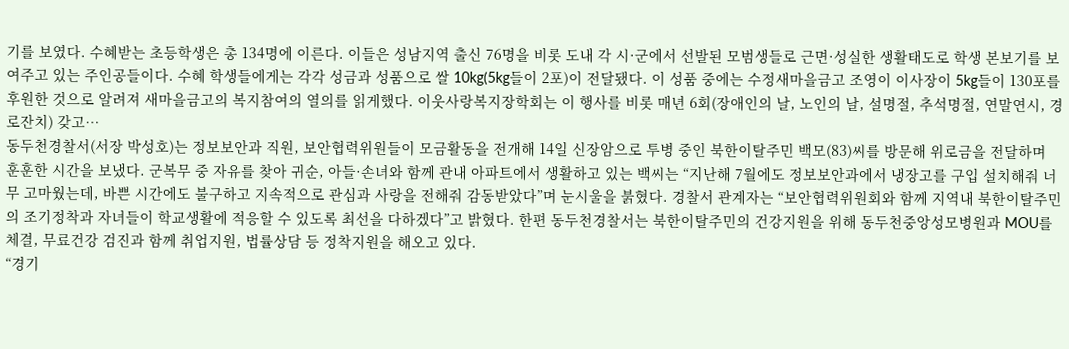기를 보였다. 수혜받는 초등학생은 총 134명에 이른다. 이들은 성남지역 출신 76명을 비롯 도내 각 시·군에서 선발된 모범생들로 근면·성실한 생활태도로 학생 본보기를 보여주고 있는 주인공들이다. 수혜 학생들에게는 각각 성금과 성품으로 쌀 10kg(5kg들이 2포)이 전달됐다. 이 성품 중에는 수정새마을금고 조영이 이사장이 5kg들이 130포를 후원한 것으로 알려져 새마을금고의 복지참여의 열의를 읽게했다. 이웃사랑복지장학회는 이 행사를 비롯 매년 6회(장애인의 날, 노인의 날, 설명절, 추석명절, 연말연시, 경로잔치) 갖고…
동두천경찰서(서장 박성호)는 정보보안과 직원, 보안협력위원들이 모금활동을 전개해 14일 신장암으로 투병 중인 북한이탈주민 백모(83)씨를 방문해 위로금을 전달하며 훈훈한 시간을 보냈다. 군복무 중 자유를 찾아 귀순, 아들·손녀와 함께 관내 아파트에서 생활하고 있는 백씨는 “지난해 7월에도 정보보안과에서 냉장고를 구입 설치해줘 너무 고마웠는데, 바쁜 시간에도 불구하고 지속적으로 관심과 사랑을 전해줘 감동받았다”며 눈시울을 붉혔다. 경찰서 관계자는 “보안협력위원회와 함께 지역내 북한이탈주민의 조기정착과 자녀들이 학교생활에 적응할 수 있도록 최선을 다하겠다”고 밝혔다. 한편 동두천경찰서는 북한이탈주민의 건강지원을 위해 동두천중앙성모병원과 MOU를 체결, 무료건강 검진과 함께 취업지원, 법률상담 등 정착지원을 해오고 있다.
“경기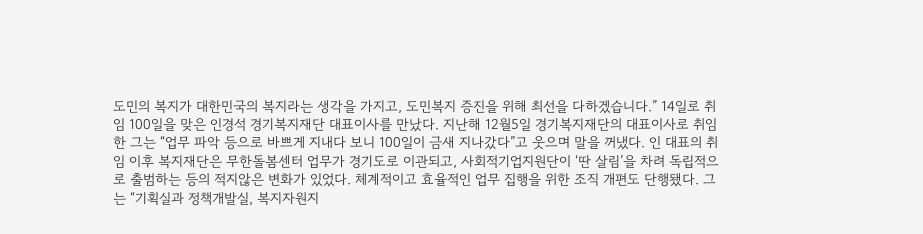도민의 복지가 대한민국의 복지라는 생각을 가지고, 도민복지 증진을 위해 최선을 다하겠습니다.” 14일로 취임 100일을 맞은 인경석 경기복지재단 대표이사를 만났다. 지난해 12월5일 경기복지재단의 대표이사로 취임한 그는 “업무 파악 등으로 바쁘게 지내다 보니 100일이 금새 지나갔다”고 웃으며 말을 꺼냈다. 인 대표의 취임 이후 복지재단은 무한돌봄센터 업무가 경기도로 이관되고, 사회적기업지원단이 ‘딴 살림’을 차려 독립적으로 출범하는 등의 적지않은 변화가 있었다. 체계적이고 효율적인 업무 집행을 위한 조직 개편도 단행됐다. 그는 “기획실과 정책개발실, 복지자원지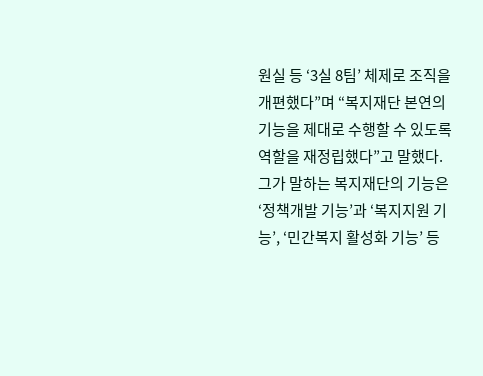원실 등 ‘3실 8팀’ 체제로 조직을 개편했다”며 “복지재단 본연의 기능을 제대로 수행할 수 있도록 역할을 재정립했다”고 말했다. 그가 말하는 복지재단의 기능은 ‘정책개발 기능’과 ‘복지지원 기능’, ‘민간복지 활성화 기능’ 등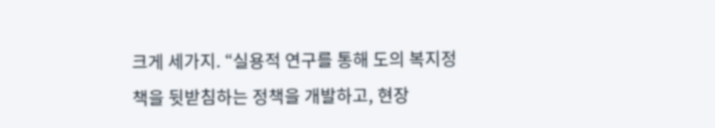크게 세가지. “실용적 연구를 통해 도의 복지정책을 뒷받침하는 정책을 개발하고, 현장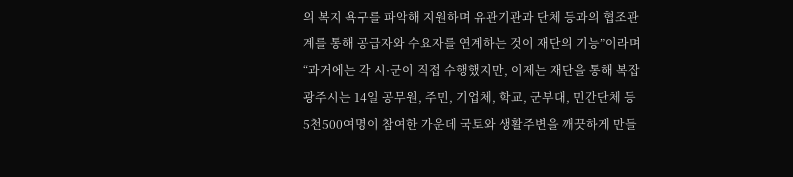의 복지 욕구를 파악해 지원하며 유관기관과 단체 등과의 협조관계를 통해 공급자와 수요자를 연계하는 것이 재단의 기능”이라며 “과거에는 각 시·군이 직접 수행했지만, 이제는 재단을 통해 복잡
광주시는 14일 공무원, 주민, 기업체, 학교, 군부대, 민간단체 등 5천500여명이 참여한 가운데 국토와 생활주변을 깨끗하게 만들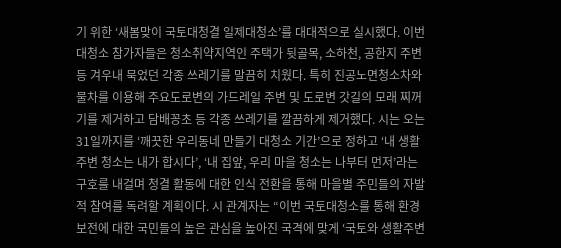기 위한 ‘새봄맞이 국토대청결 일제대청소’를 대대적으로 실시했다. 이번 대청소 참가자들은 청소취약지역인 주택가 뒷골목, 소하천, 공한지 주변 등 겨우내 묵었던 각종 쓰레기를 말끔히 치웠다. 특히 진공노면청소차와 물차를 이용해 주요도로변의 가드레일 주변 및 도로변 갓길의 모래 찌꺼기를 제거하고 담배꽁초 등 각종 쓰레기를 깔끔하게 제거했다. 시는 오는 31일까지를 ‘깨끗한 우리동네 만들기 대청소 기간’으로 정하고 ‘내 생활주변 청소는 내가 합시다’, ‘내 집앞, 우리 마을 청소는 나부터 먼저’라는 구호를 내걸며 청결 활동에 대한 인식 전환을 통해 마을별 주민들의 자발적 참여를 독려할 계획이다. 시 관계자는 “이번 국토대청소를 통해 환경보전에 대한 국민들의 높은 관심을 높아진 국격에 맞게 ‘국토와 생활주변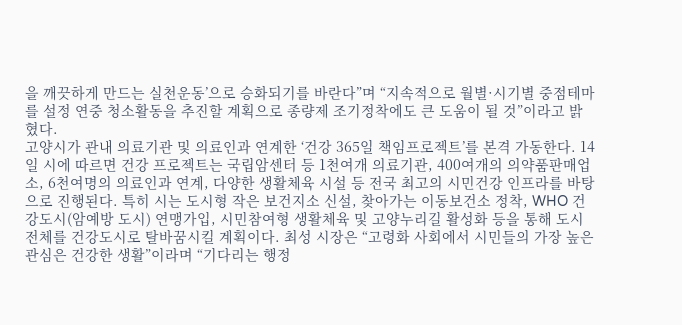을 깨끗하게 만드는 실천운동’으로 승화되기를 바란다”며 “지속적으로 월별·시기별 중점테마를 설정 연중 청소활동을 추진할 계획으로 종량제 조기정착에도 큰 도움이 될 것”이라고 밝혔다.
고양시가 관내 의료기관 및 의료인과 연계한 ‘건강 365일 책임프로젝트’를 본격 가동한다. 14일 시에 따르면 건강 프로젝트는 국립암센터 등 1천여개 의료기관, 400여개의 의약품판매업소, 6천여명의 의료인과 연계, 다양한 생활체육 시설 등 전국 최고의 시민건강 인프라를 바탕으로 진행된다. 특히 시는 도시형 작은 보건지소 신설, 찾아가는 이동보건소 정착, WHO 건강도시(암예방 도시) 연맹가입, 시민참여형 생활체육 및 고양누리길 활성화 등을 통해 도시 전체를 건강도시로 탈바꿈시킬 계획이다. 최성 시장은 “고령화 사회에서 시민들의 가장 높은 관심은 건강한 생활”이라며 “기다리는 행정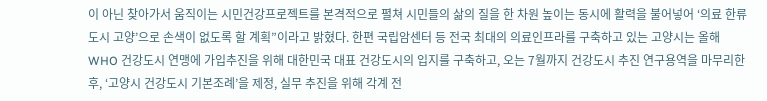이 아닌 찾아가서 움직이는 시민건강프로젝트를 본격적으로 펼쳐 시민들의 삶의 질을 한 차원 높이는 동시에 활력을 불어넣어 ‘의료 한류도시 고양’으로 손색이 없도록 할 계획”이라고 밝혔다. 한편 국립암센터 등 전국 최대의 의료인프라를 구축하고 있는 고양시는 올해 WHO 건강도시 연맹에 가입추진을 위해 대한민국 대표 건강도시의 입지를 구축하고, 오는 7월까지 건강도시 추진 연구용역을 마무리한 후, ‘고양시 건강도시 기본조례’을 제정, 실무 추진을 위해 각계 전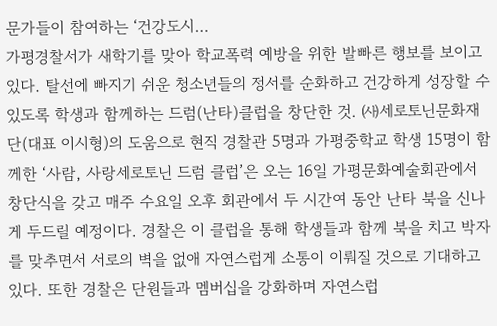문가들이 참여하는 ‘건강도시…
가평경찰서가 새학기를 맞아 학교폭력 예방을 위한 발빠른 행보를 보이고 있다. 탈선에 빠지기 쉬운 청소년들의 정서를 순화하고 건강하게 성장할 수 있도록 학생과 함께하는 드럼(난타)클럽을 창단한 것. ㈔세로토닌문화재단(대표 이시형)의 도움으로 현직 경찰관 5명과 가평중학교 학생 15명이 함께한 ‘사람, 사랑세로토닌 드럼 클럽’은 오는 16일 가평문화예술회관에서 창단식을 갖고 매주 수요일 오후 회관에서 두 시간여 동안 난타 북을 신나게 두드릴 예정이다. 경찰은 이 클럽을 통해 학생들과 함께 북을 치고 박자를 맞추면서 서로의 벽을 없애 자연스럽게 소통이 이뤄질 것으로 기대하고 있다. 또한 경찰은 단원들과 멤버십을 강화하며 자연스럽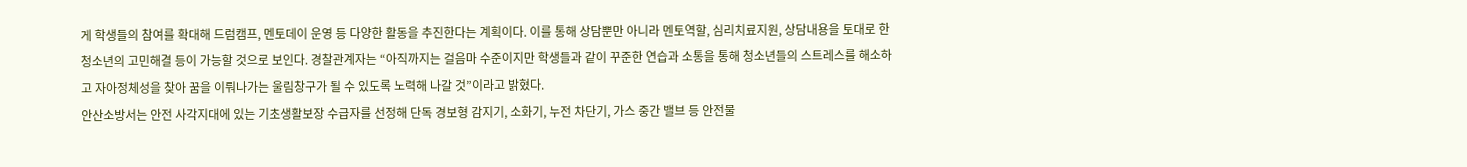게 학생들의 참여를 확대해 드럼캠프, 멘토데이 운영 등 다양한 활동을 추진한다는 계획이다. 이를 통해 상담뿐만 아니라 멘토역할, 심리치료지원, 상담내용을 토대로 한 청소년의 고민해결 등이 가능할 것으로 보인다. 경찰관계자는 “아직까지는 걸음마 수준이지만 학생들과 같이 꾸준한 연습과 소통을 통해 청소년들의 스트레스를 해소하고 자아정체성을 찾아 꿈을 이뤄나가는 울림창구가 될 수 있도록 노력해 나갈 것”이라고 밝혔다.
안산소방서는 안전 사각지대에 있는 기초생활보장 수급자를 선정해 단독 경보형 감지기, 소화기, 누전 차단기, 가스 중간 밸브 등 안전물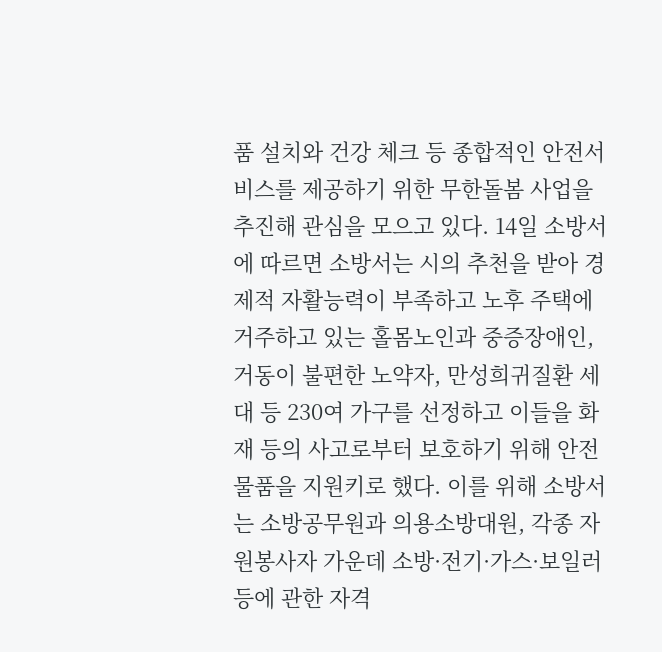품 설치와 건강 체크 등 종합적인 안전서비스를 제공하기 위한 무한돌봄 사업을 추진해 관심을 모으고 있다. 14일 소방서에 따르면 소방서는 시의 추천을 받아 경제적 자활능력이 부족하고 노후 주택에 거주하고 있는 홀몸노인과 중증장애인, 거동이 불편한 노약자, 만성희귀질환 세대 등 230여 가구를 선정하고 이들을 화재 등의 사고로부터 보호하기 위해 안전 물품을 지원키로 했다. 이를 위해 소방서는 소방공무원과 의용소방대원, 각종 자원봉사자 가운데 소방·전기·가스·보일러 등에 관한 자격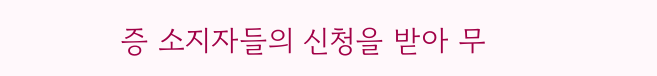증 소지자들의 신청을 받아 무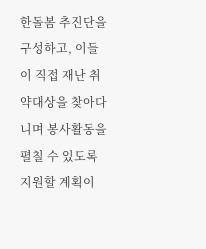한돌봄 추진단을 구성하고, 이들이 직접 재난 취약대상을 찾아다니며 봉사활동을 펼칠 수 있도록 지원할 계획이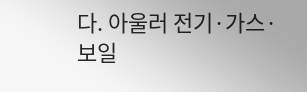다. 아울러 전기·가스·보일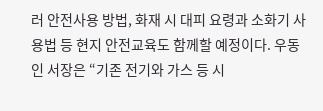러 안전사용 방법, 화재 시 대피 요령과 소화기 사용법 등 현지 안전교육도 함께할 예정이다. 우동인 서장은 “기존 전기와 가스 등 시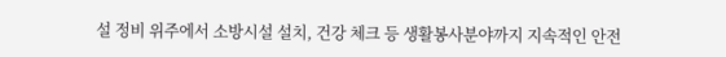설 정비 위주에서 소방시설 설치, 건강 체크 등 생활봉사분야까지 지속적인 안전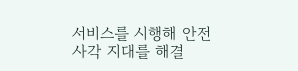서비스를 시행해 안전사각 지대를 해결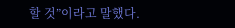할 것”이라고 말했다.